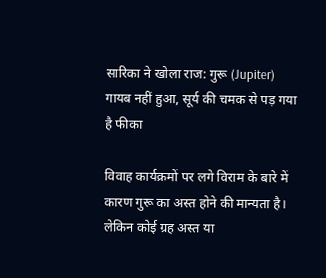सारिका ने खोला राज: गुरू (Jupiter) गायब नहीं हुआ, सूर्य की चमक से पड़ गया है फीका

विवाह कार्यक्रमों पर लगे विराम के बारे में कारण गुरू का अस्त होने की मान्यता है। लेकिन कोई ग्रह अस्त या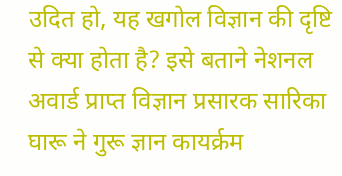उदित हो, यह खगोल विज्ञान की दृष्टि से क्या होता है? इसे बताने नेशनल अवार्ड प्राप्त विज्ञान प्रसारक सारिका घारू ने गुरू ज्ञान कायर्क्रम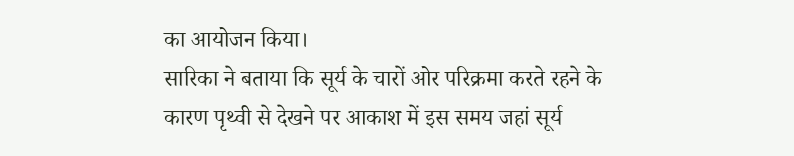का आयोजन किया।
सारिका ने बताया कि सूर्य के चारों ओर परिक्रमा करते रहने के कारण पृथ्वी से देखने पर आकाश में इस समय जहां सूर्य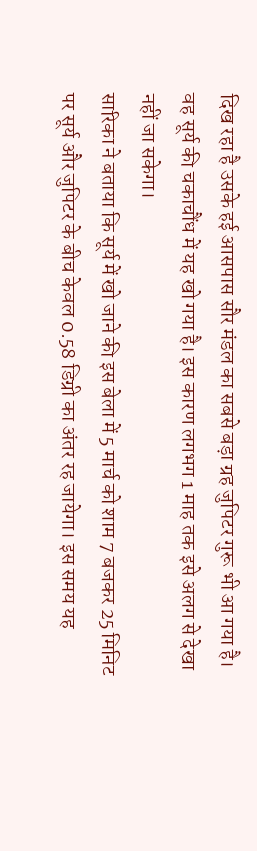दिख रहा है उसके हई आसपास सौर मंडल का सबसे बड़ा ग्रह जुपिटर गुरू भी आ गया है। वह सूर्य की चकाचौंध में यह खो गया है। इस कारण लगभग 1 माह तक इसे अलग से देखा नहीं जा सकेगा।
सारिका ने बताया कि सूर्य में खो जाने की इस बेला में 5 मार्च को शाम 7 बजकर 25 मिनिट पर सूर्य और जुपिटर के बीच केवल 0.58 डिग्री का अंतर रह जायेगा। इस समय यह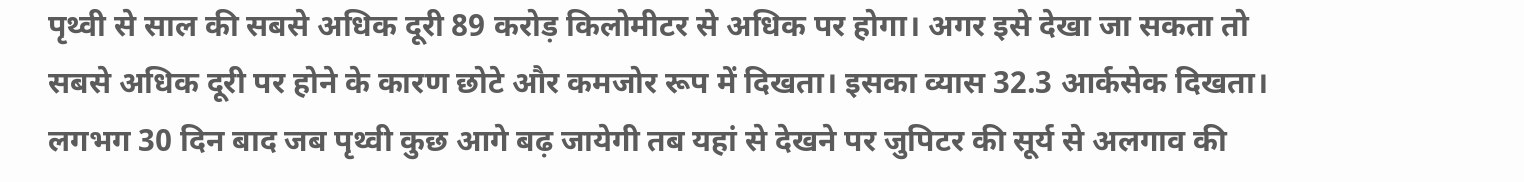पृथ्वी से साल की सबसे अधिक दूरी 89 करोड़ किलोमीटर से अधिक पर होगा। अगर इसे देखा जा सकता तो सबसे अधिक दूरी पर होने के कारण छोटे और कमजोर रूप में दिखता। इसका व्यास 32.3 आर्कसेक दिखता।
लगभग 30 दिन बाद जब पृथ्वी कुछ आगे बढ़ जायेगी तब यहां से देखने पर जुपिटर की सूर्य से अलगाव की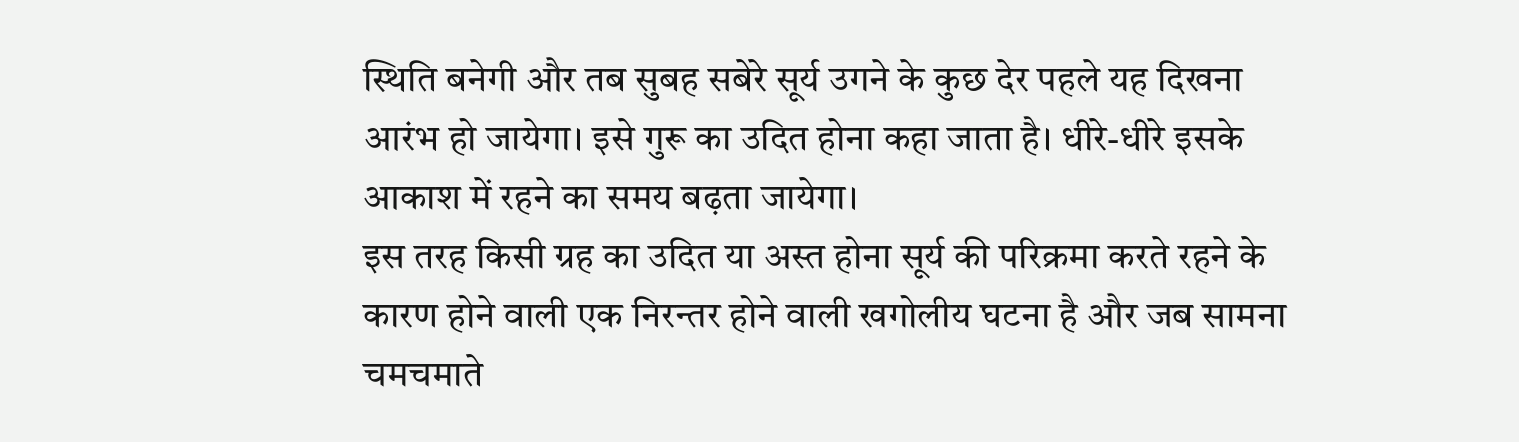स्थिति बनेगी और तब सुबह सबेरे सूर्य उगने के कुछ देर पहले यह दिखना आरंभ हो जायेगा। इसे गुरू का उदित होना कहा जाता है। धीरे-धीरे इसके आकाश में रहने का समय बढ़ता जायेगा।
इस तरह किसी ग्रह का उदित या अस्त होना सूर्य की परिक्रमा करते रहने के कारण होने वाली एक निरन्तर होने वाली खगोलीय घटना है और जब सामना चमचमाते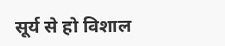सूर्य से हो विशाल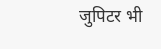जुपिटर भी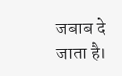जबाब दे जाता है।